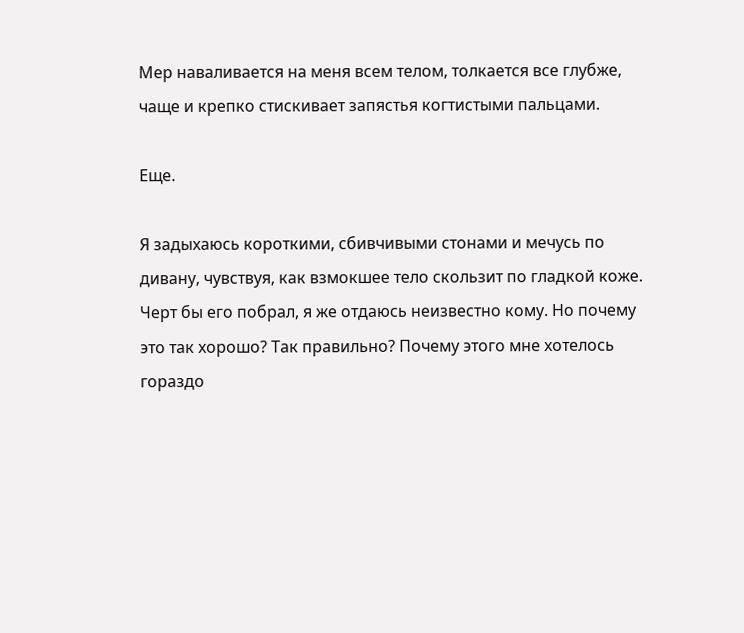Мер наваливается на меня всем телом, толкается все глубже, чаще и крепко стискивает запястья когтистыми пальцами.

Еще.

Я задыхаюсь короткими, сбивчивыми стонами и мечусь по дивану, чувствуя, как взмокшее тело скользит по гладкой коже. Черт бы его побрал, я же отдаюсь неизвестно кому. Но почему это так хорошо? Так правильно? Почему этого мне хотелось гораздо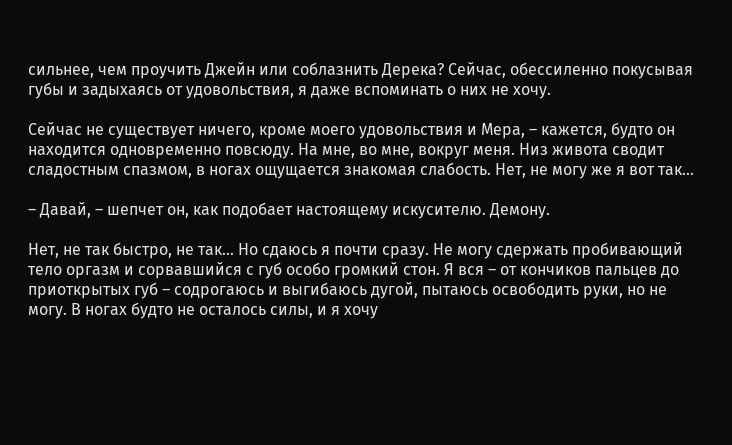сильнее, чем проучить Джейн или соблазнить Дерека? Сейчас, обессиленно покусывая губы и задыхаясь от удовольствия, я даже вспоминать о них не хочу.

Сейчас не существует ничего, кроме моего удовольствия и Мера, – кажется, будто он находится одновременно повсюду. На мне, во мне, вокруг меня. Низ живота сводит сладостным спазмом, в ногах ощущается знакомая слабость. Нет, не могу же я вот так…

– Давай, – шепчет он, как подобает настоящему искусителю. Демону.

Нет, не так быстро, не так… Но сдаюсь я почти сразу. Не могу сдержать пробивающий тело оргазм и сорвавшийся с губ особо громкий стон. Я вся – от кончиков пальцев до приоткрытых губ – содрогаюсь и выгибаюсь дугой, пытаюсь освободить руки, но не могу. В ногах будто не осталось силы, и я хочу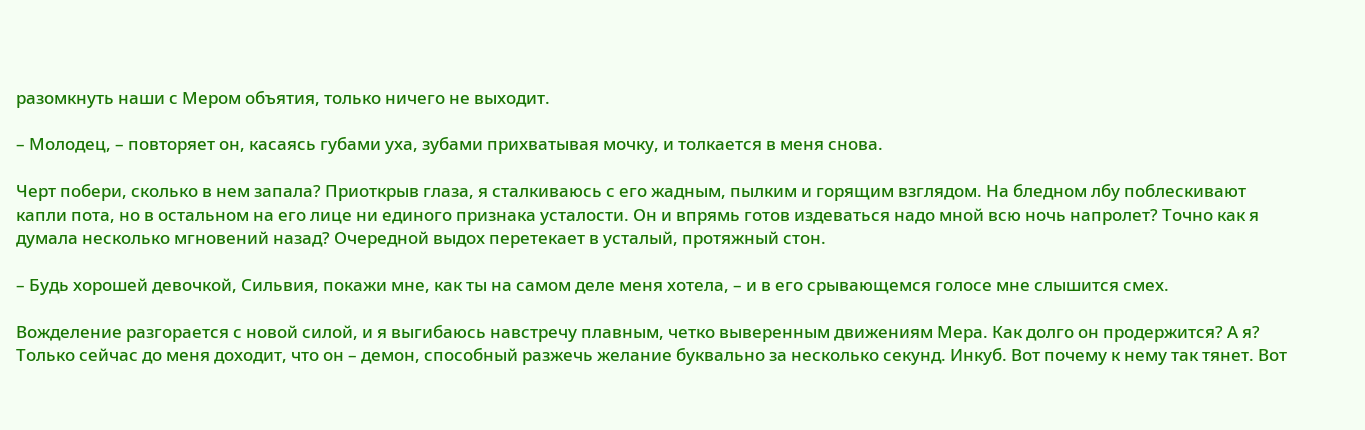разомкнуть наши с Мером объятия, только ничего не выходит.

– Молодец, – повторяет он, касаясь губами уха, зубами прихватывая мочку, и толкается в меня снова.

Черт побери, сколько в нем запала? Приоткрыв глаза, я сталкиваюсь с его жадным, пылким и горящим взглядом. На бледном лбу поблескивают капли пота, но в остальном на его лице ни единого признака усталости. Он и впрямь готов издеваться надо мной всю ночь напролет? Точно как я думала несколько мгновений назад? Очередной выдох перетекает в усталый, протяжный стон.

– Будь хорошей девочкой, Сильвия, покажи мне, как ты на самом деле меня хотела, – и в его срывающемся голосе мне слышится смех.

Вожделение разгорается с новой силой, и я выгибаюсь навстречу плавным, четко выверенным движениям Мера. Как долго он продержится? А я? Только сейчас до меня доходит, что он – демон, способный разжечь желание буквально за несколько секунд. Инкуб. Вот почему к нему так тянет. Вот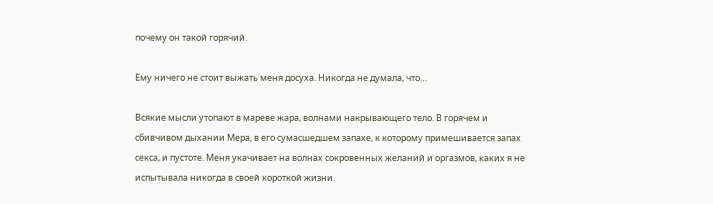почему он такой горячий.

Ему ничего не стоит выжать меня досуха. Никогда не думала, что…

Всякие мысли утопают в мареве жара, волнами накрывающего тело. В горячем и сбивчивом дыхании Мера, в его сумасшедшем запахе, к которому примешивается запах секса, и пустоте. Меня укачивает на волнах сокровенных желаний и оргазмов, каких я не испытывала никогда в своей короткой жизни.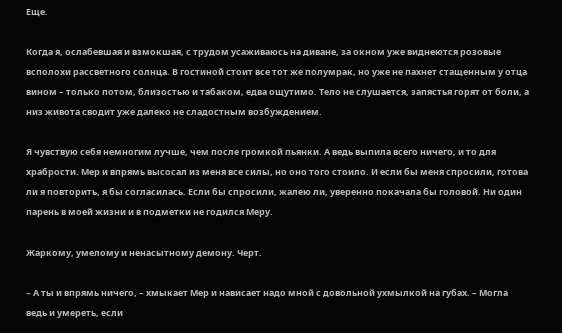Еще.

Когда я, ослабевшая и взмокшая, с трудом усаживаюсь на диване, за окном уже виднеются розовые всполохи рассветного солнца. В гостиной стоит все тот же полумрак, но уже не пахнет стащенным у отца вином – только потом, близостью и табаком, едва ощутимо. Тело не слушается, запястья горят от боли, а низ живота сводит уже далеко не сладостным возбуждением.

Я чувствую себя немногим лучше, чем после громкой пьянки. А ведь выпила всего ничего, и то для храбрости. Мер и впрямь высосал из меня все силы, но оно того стоило. И если бы меня спросили, готова ли я повторить, я бы согласилась. Если бы спросили, жалею ли, уверенно покачала бы головой. Ни один парень в моей жизни и в подметки не годился Меру.

Жаркому, умелому и ненасытному демону. Черт.

– А ты и впрямь ничего, – хмыкает Мер и нависает надо мной с довольной ухмылкой на губах. – Могла ведь и умереть, если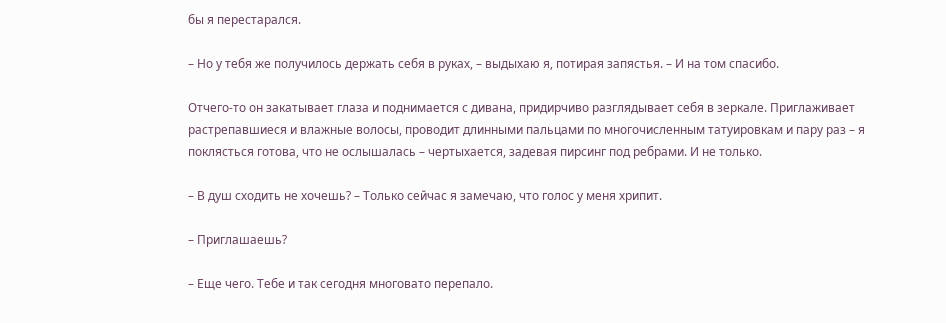бы я перестарался.

– Но у тебя же получилось держать себя в руках, – выдыхаю я, потирая запястья. – И на том спасибо.

Отчего-то он закатывает глаза и поднимается с дивана, придирчиво разглядывает себя в зеркале. Приглаживает растрепавшиеся и влажные волосы, проводит длинными пальцами по многочисленным татуировкам и пару раз – я поклясться готова, что не ослышалась – чертыхается, задевая пирсинг под ребрами. И не только.

– В душ сходить не хочешь? – Только сейчас я замечаю, что голос у меня хрипит.

– Приглашаешь?

– Еще чего. Тебе и так сегодня многовато перепало.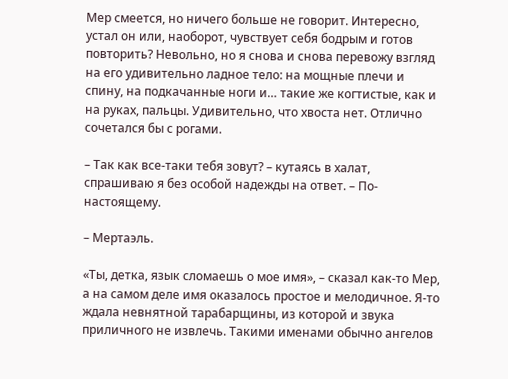Мер смеется, но ничего больше не говорит. Интересно, устал он или, наоборот, чувствует себя бодрым и готов повторить? Невольно, но я снова и снова перевожу взгляд на его удивительно ладное тело: на мощные плечи и спину, на подкачанные ноги и… такие же когтистые, как и на руках, пальцы. Удивительно, что хвоста нет. Отлично сочетался бы с рогами.

– Так как все-таки тебя зовут? – кутаясь в халат, спрашиваю я без особой надежды на ответ. – По-настоящему.

– Мертаэль.

«Ты, детка, язык сломаешь о мое имя», – сказал как-то Мер, а на самом деле имя оказалось простое и мелодичное. Я-то ждала невнятной тарабарщины, из которой и звука приличного не извлечь. Такими именами обычно ангелов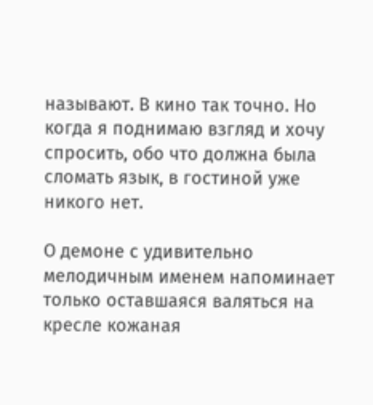называют. В кино так точно. Но когда я поднимаю взгляд и хочу спросить, обо что должна была сломать язык, в гостиной уже никого нет.

О демоне с удивительно мелодичным именем напоминает только оставшаяся валяться на кресле кожаная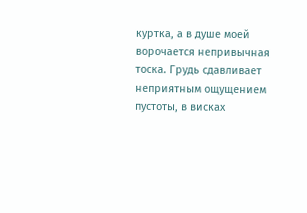куртка, а в душе моей ворочается непривычная тоска. Грудь сдавливает неприятным ощущением пустоты, в висках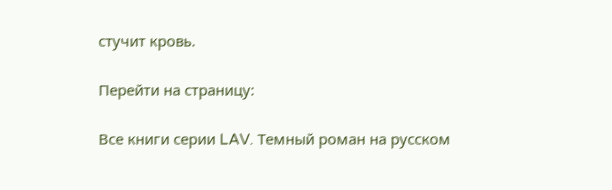стучит кровь.

Перейти на страницу:

Все книги серии LAV. Темный роман на русском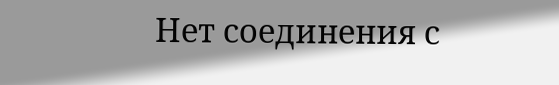Нет соединения с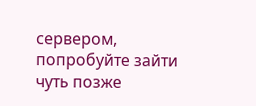сервером, попробуйте зайти чуть позже